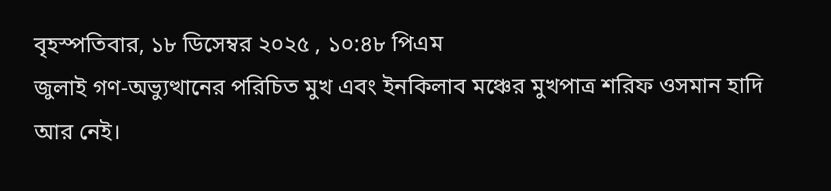বৃহস্পতিবার, ১৮ ডিসেম্বর ২০২৫ , ১০:৪৮ পিএম
জুলাই গণ-অভ্যুত্থানের পরিচিত মুখ এবং ইনকিলাব মঞ্চের মুখপাত্র শরিফ ওসমান হাদি আর নেই।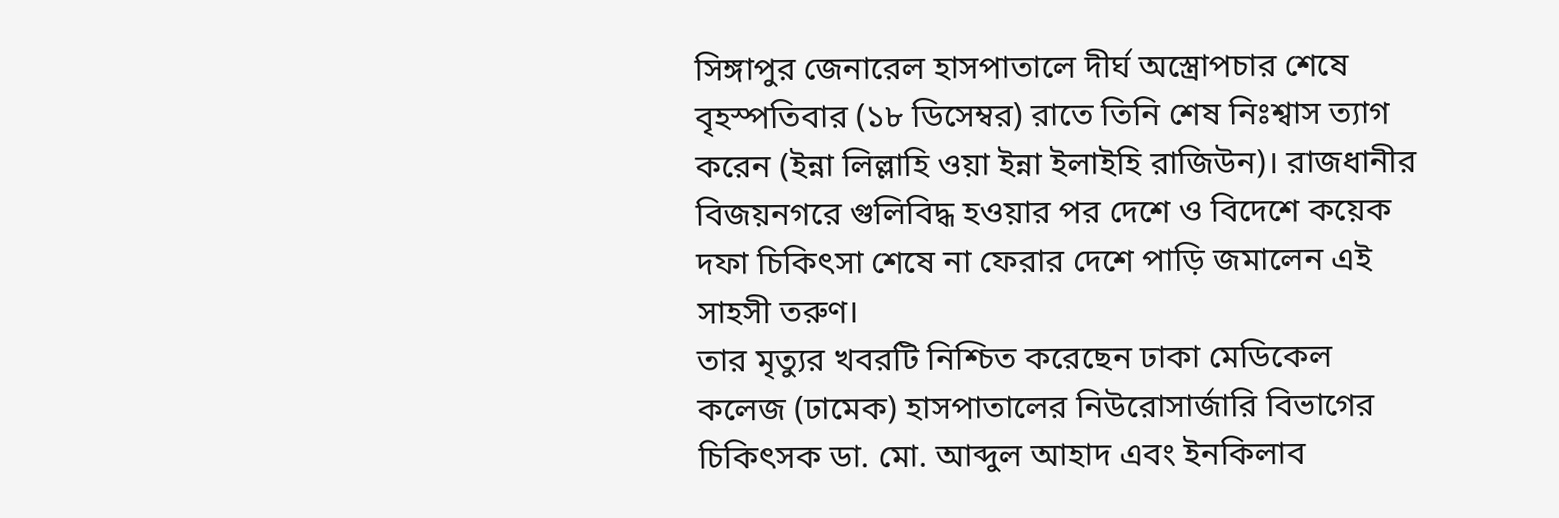সিঙ্গাপুর জেনারেল হাসপাতালে দীর্ঘ অস্ত্রোপচার শেষে বৃহস্পতিবার (১৮ ডিসেম্বর) রাতে তিনি শেষ নিঃশ্বাস ত্যাগ করেন (ইন্না লিল্লাহি ওয়া ইন্না ইলাইহি রাজিউন)। রাজধানীর বিজয়নগরে গুলিবিদ্ধ হওয়ার পর দেশে ও বিদেশে কয়েক দফা চিকিৎসা শেষে না ফেরার দেশে পাড়ি জমালেন এই সাহসী তরুণ।
তার মৃত্যুর খবরটি নিশ্চিত করেছেন ঢাকা মেডিকেল কলেজ (ঢামেক) হাসপাতালের নিউরোসার্জারি বিভাগের চিকিৎসক ডা. মো. আব্দুল আহাদ এবং ইনকিলাব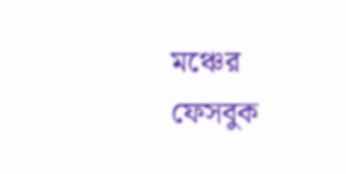মঞ্চের ফেসবুক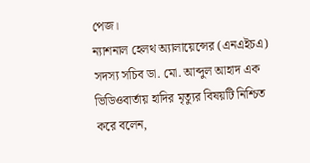পেজ।
ন্যাশনাল হেলথ অ্যালায়েন্সের (এনএইচএ) সদস্য সচিব ডা. মো. আব্দুল আহাদ এক ভিডিওবার্তায় হাদির মৃত্যুর বিষয়টি নিশ্চিত করে বলেন,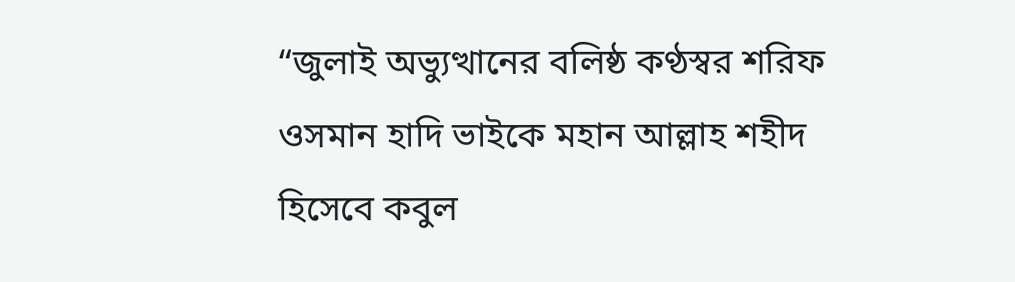“জুলাই অভ্যুত্থানের বলিষ্ঠ কণ্ঠস্বর শরিফ ওসমান হাদি ভাইকে মহান আল্লাহ শহীদ হিসেবে কবুল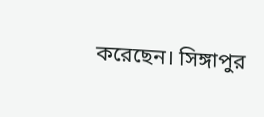করেছেন। সিঙ্গাপুর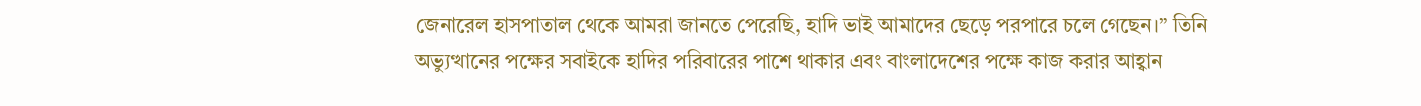জেনারেল হাসপাতাল থেকে আমরা জানতে পেরেছি, হাদি ভাই আমাদের ছেড়ে পরপারে চলে গেছেন।” তিনি অভ্যুত্থানের পক্ষের সবাইকে হাদির পরিবারের পাশে থাকার এবং বাংলাদেশের পক্ষে কাজ করার আহ্বান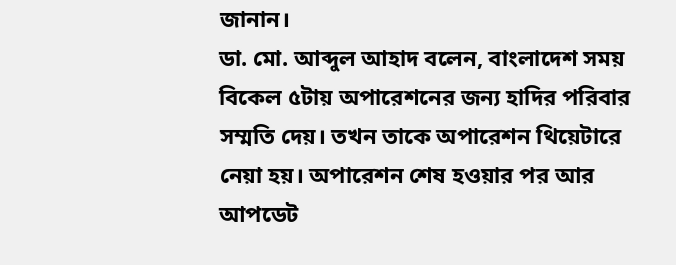জানান।
ডা. মো. আব্দুল আহাদ বলেন, বাংলাদেশ সময় বিকেল ৫টায় অপারেশনের জন্য হাদির পরিবার সম্মতি দেয়। তখন তাকে অপারেশন থিয়েটারে নেয়া হয়। অপারেশন শেষ হওয়ার পর আর আপডেট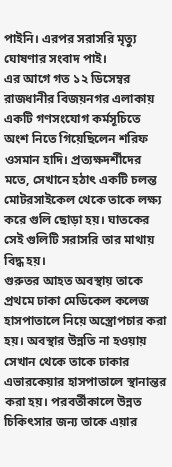পাইনি। এরপর সরাসরি মৃত্যু ঘোষণার সংবাদ পাই।
এর আগে গত ১২ ডিসেম্বর রাজধানীর বিজয়নগর এলাকায় একটি গণসংযোগ কর্মসূচিতে অংশ নিতে গিয়েছিলেন শরিফ ওসমান হাদি। প্রত্যক্ষদর্শীদের মতে, সেখানে হঠাৎ একটি চলন্ত মোটরসাইকেল থেকে তাকে লক্ষ্য করে গুলি ছোড়া হয়। ঘাতকের সেই গুলিটি সরাসরি তার মাথায় বিদ্ধ হয়।
গুরুতর আহত অবস্থায় তাকে প্রথমে ঢাকা মেডিকেল কলেজ হাসপাতালে নিয়ে অস্ত্রোপচার করা হয়। অবস্থার উন্নতি না হওয়ায় সেখান থেকে তাকে ঢাকার এভারকেয়ার হাসপাতালে স্থানান্তর করা হয়। পরবর্তীকালে উন্নত চিকিৎসার জন্য তাকে এয়ার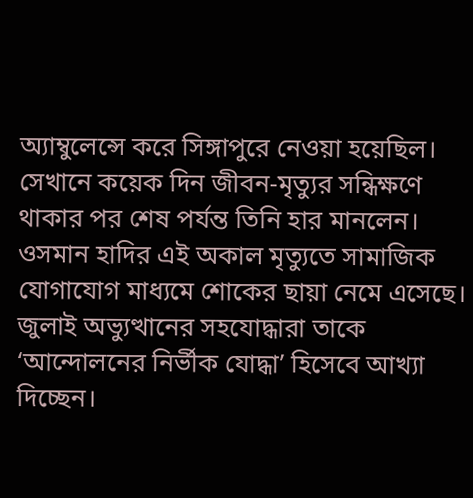অ্যাম্বুলেন্সে করে সিঙ্গাপুরে নেওয়া হয়েছিল। সেখানে কয়েক দিন জীবন-মৃত্যুর সন্ধিক্ষণে থাকার পর শেষ পর্যন্ত তিনি হার মানলেন।
ওসমান হাদির এই অকাল মৃত্যুতে সামাজিক যোগাযোগ মাধ্যমে শোকের ছায়া নেমে এসেছে। জুলাই অভ্যুত্থানের সহযোদ্ধারা তাকে ‘আন্দোলনের নির্ভীক যোদ্ধা’ হিসেবে আখ্যা দিচ্ছেন।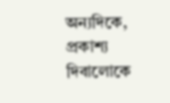অন্যদিকে, প্রকাশ্য দিবালোকে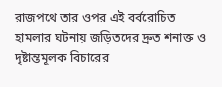রাজপথে তার ওপর এই বর্বরোচিত হামলার ঘটনায় জড়িতদের দ্রুত শনাক্ত ও দৃষ্টান্তমূলক বিচারের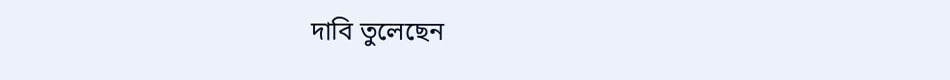দাবি তুলেছেন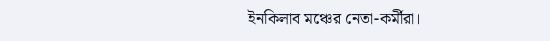ইনকিলাব মঞ্চের নেতা-কর্মীরা।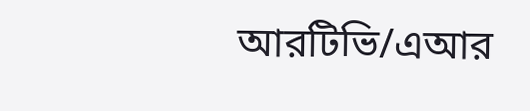আরটিভি/এআর